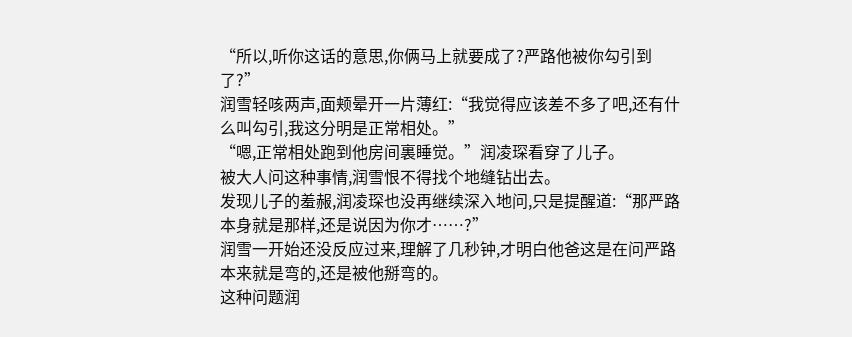“所以,听你这话的意思,你俩马上就要成了?严路他被你勾引到了?”
润雪轻咳两声,面颊晕开一片薄红:“我觉得应该差不多了吧,还有什么叫勾引,我这分明是正常相处。”
“嗯,正常相处跑到他房间裏睡觉。”润凌琛看穿了儿子。
被大人问这种事情,润雪恨不得找个地缝钻出去。
发现儿子的羞赧,润凌琛也没再继续深入地问,只是提醒道:“那严路本身就是那样,还是说因为你才……?”
润雪一开始还没反应过来,理解了几秒钟,才明白他爸这是在问严路本来就是弯的,还是被他掰弯的。
这种问题润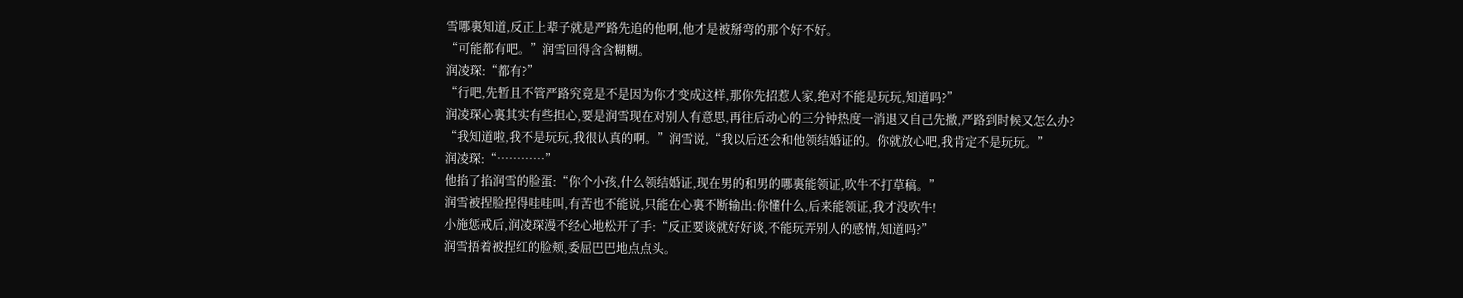雪哪裏知道,反正上辈子就是严路先追的他啊,他才是被掰弯的那个好不好。
“可能都有吧。”润雪回得含含糊糊。
润凌琛:“都有?”
“行吧,先暂且不管严路究竟是不是因为你才变成这样,那你先招惹人家,绝对不能是玩玩,知道吗?”
润凌琛心裏其实有些担心,要是润雪现在对别人有意思,再往后动心的三分钟热度一消退又自己先撤,严路到时候又怎么办?
“我知道啦,我不是玩玩,我很认真的啊。”润雪说,“我以后还会和他领结婚证的。你就放心吧,我肯定不是玩玩。”
润凌琛:“…………”
他掐了掐润雪的脸蛋:“你个小孩,什么领结婚证,现在男的和男的哪裏能领证,吹牛不打草稿。”
润雪被捏脸捏得哇哇叫,有苦也不能说,只能在心裏不断输出:你懂什么,后来能领证,我才没吹牛!
小施惩戒后,润凌琛漫不经心地松开了手:“反正要谈就好好谈,不能玩弄别人的感情,知道吗?”
润雪捂着被捏红的脸颊,委屈巴巴地点点头。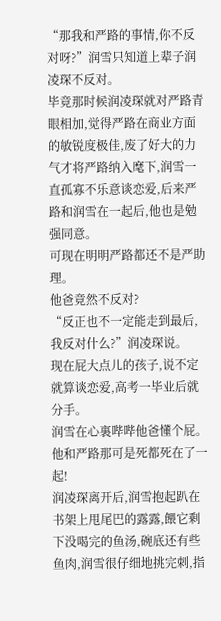“那我和严路的事情,你不反对呀?”润雪只知道上辈子润凌琛不反对。
毕竟那时候润凌琛就对严路青眼相加,觉得严路在商业方面的敏锐度极佳,废了好大的力气才将严路纳入麾下,润雪一直孤寡不乐意谈恋爱,后来严路和润雪在一起后,他也是勉强同意。
可现在明明严路都还不是严助理。
他爸竟然不反对?
“反正也不一定能走到最后,我反对什么?”润凌琛说。
现在屁大点儿的孩子,说不定就算谈恋爱,高考一毕业后就分手。
润雪在心裏哔哔他爸懂个屁。
他和严路那可是死都死在了一起!
润凌琛离开后,润雪抱起趴在书架上甩尾巴的露露,餵它剩下没喝完的鱼汤,碗底还有些鱼肉,润雪很仔细地挑完刺,指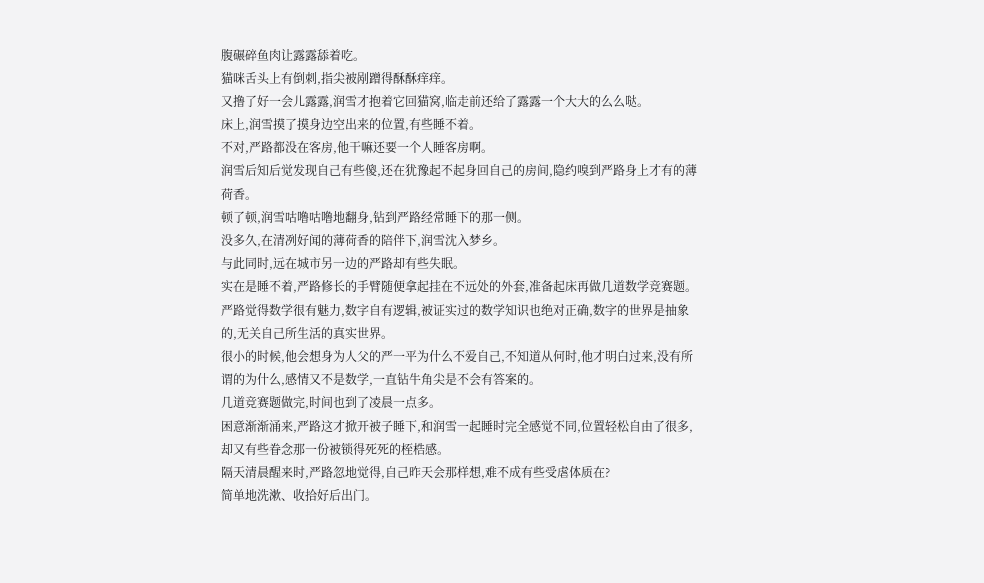腹碾碎鱼肉让露露舔着吃。
猫咪舌头上有倒刺,指尖被剐蹭得酥酥痒痒。
又撸了好一会儿露露,润雪才抱着它回猫窝,临走前还给了露露一个大大的么么哒。
床上,润雪摸了摸身边空出来的位置,有些睡不着。
不对,严路都没在客房,他干嘛还要一个人睡客房啊。
润雪后知后觉发现自己有些傻,还在犹豫起不起身回自己的房间,隐约嗅到严路身上才有的薄荷香。
顿了顿,润雪咕噜咕噜地翻身,钻到严路经常睡下的那一侧。
没多久,在清冽好闻的薄荷香的陪伴下,润雪沈入梦乡。
与此同时,远在城市另一边的严路却有些失眠。
实在是睡不着,严路修长的手臂随便拿起挂在不远处的外套,准备起床再做几道数学竞赛题。
严路觉得数学很有魅力,数字自有逻辑,被证实过的数学知识也绝对正确,数字的世界是抽象的,无关自己所生活的真实世界。
很小的时候,他会想身为人父的严一平为什么不爱自己,不知道从何时,他才明白过来,没有所谓的为什么,感情又不是数学,一直钻牛角尖是不会有答案的。
几道竞赛题做完,时间也到了凌晨一点多。
困意渐渐涌来,严路这才掀开被子睡下,和润雪一起睡时完全感觉不同,位置轻松自由了很多,却又有些眷念那一份被锁得死死的桎梏感。
隔天清晨醒来时,严路忽地觉得,自己昨天会那样想,难不成有些受虐体质在?
简单地洗漱、收拾好后出门。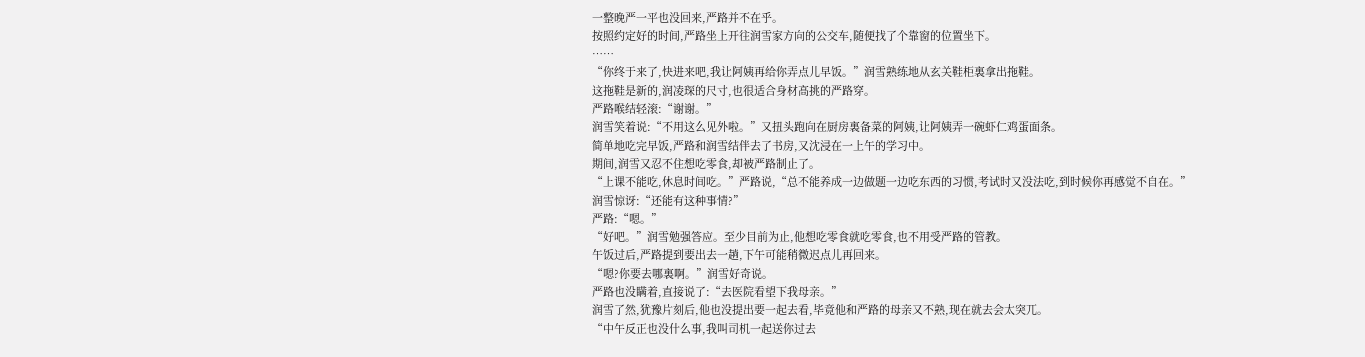一整晚严一平也没回来,严路并不在乎。
按照约定好的时间,严路坐上开往润雪家方向的公交车,随便找了个靠窗的位置坐下。
……
“你终于来了,快进来吧,我让阿姨再给你弄点儿早饭。”润雪熟练地从玄关鞋柜裏拿出拖鞋。
这拖鞋是新的,润凌琛的尺寸,也很适合身材高挑的严路穿。
严路喉结轻滚:“谢谢。”
润雪笑着说:“不用这么见外啦。”又扭头跑向在厨房裏备菜的阿姨,让阿姨弄一碗虾仁鸡蛋面条。
简单地吃完早饭,严路和润雪结伴去了书房,又沈浸在一上午的学习中。
期间,润雪又忍不住想吃零食,却被严路制止了。
“上课不能吃,休息时间吃。”严路说,“总不能养成一边做题一边吃东西的习惯,考试时又没法吃,到时候你再感觉不自在。”
润雪惊讶:“还能有这种事情?”
严路:“嗯。”
“好吧。”润雪勉强答应。至少目前为止,他想吃零食就吃零食,也不用受严路的管教。
午饭过后,严路提到要出去一趟,下午可能稍微迟点儿再回来。
“嗯?你要去哪裏啊。”润雪好奇说。
严路也没瞒着,直接说了:“去医院看望下我母亲。”
润雪了然,犹豫片刻后,他也没提出要一起去看,毕竟他和严路的母亲又不熟,现在就去会太突兀。
“中午反正也没什么事,我叫司机一起送你过去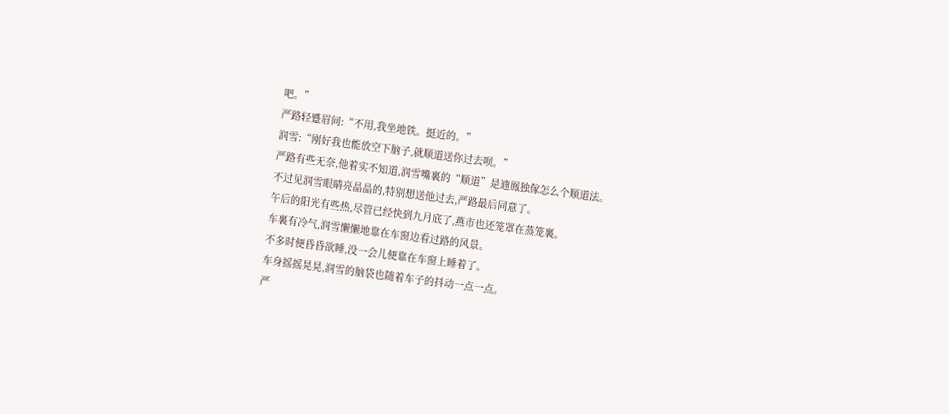吧。”
严路轻蹙眉间:“不用,我坐地铁。挺近的。”
润雪:“刚好我也能放空下脑子,就顺道送你过去呗。”
严路有些无奈,他着实不知道,润雪嘴裏的“顺道”是遖鳯独傢怎么个顺道法。
不过见润雪眼睛亮晶晶的,特别想送他过去,严路最后同意了。
午后的阳光有些热,尽管已经快到九月底了,燕市也还笼罩在蒸笼裏。
车裏有冷气,润雪懒懒地靠在车窗边看过路的风景。
不多时便昏昏欲睡,没一会儿便靠在车窗上睡着了。
车身摇摇晃晃,润雪的脑袋也随着车子的抖动一点一点。
严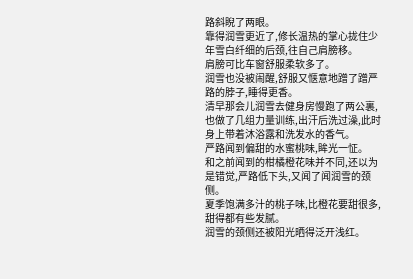路斜睨了两眼。
靠得润雪更近了,修长温热的掌心拢住少年雪白纤细的后颈,往自己肩膀移。
肩膀可比车窗舒服柔软多了。
润雪也没被闹醒,舒服又惬意地蹭了蹭严路的脖子,睡得更香。
清早那会儿润雪去健身房慢跑了两公裏,也做了几组力量训练,出汗后洗过澡,此时身上带着沐浴露和洗发水的香气。
严路闻到偏甜的水蜜桃味,眸光一怔。
和之前闻到的柑橘橙花味并不同,还以为是错觉,严路低下头,又闻了闻润雪的颈侧。
夏季饱满多汁的桃子味,比橙花要甜很多,甜得都有些发腻。
润雪的颈侧还被阳光晒得泛开浅红。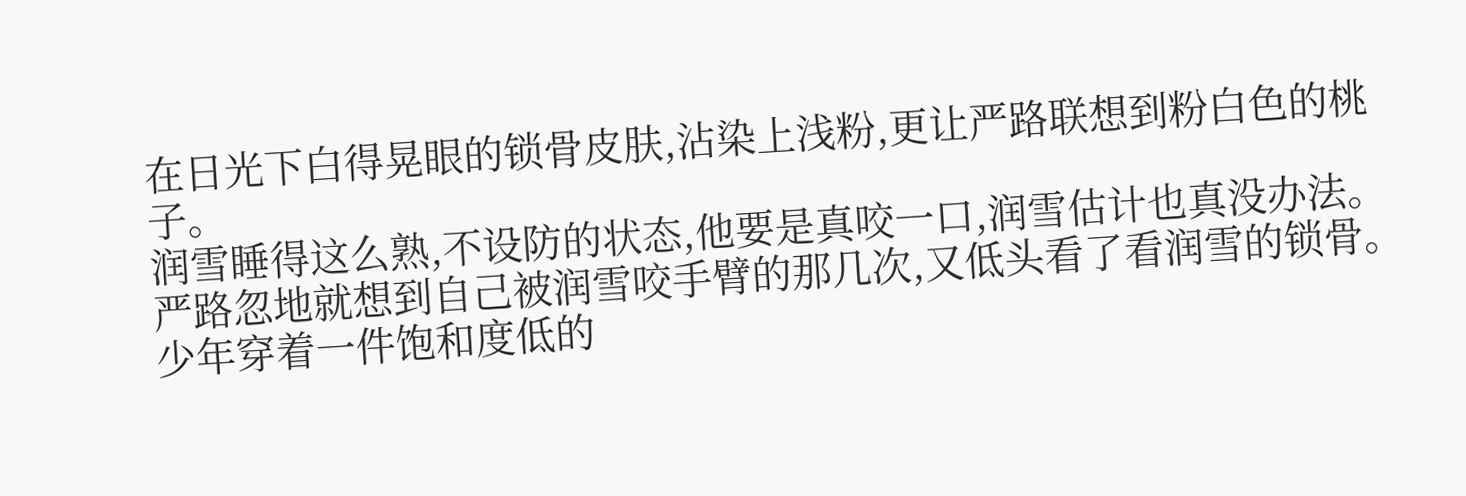在日光下白得晃眼的锁骨皮肤,沾染上浅粉,更让严路联想到粉白色的桃子。
润雪睡得这么熟,不设防的状态,他要是真咬一口,润雪估计也真没办法。
严路忽地就想到自己被润雪咬手臂的那几次,又低头看了看润雪的锁骨。
少年穿着一件饱和度低的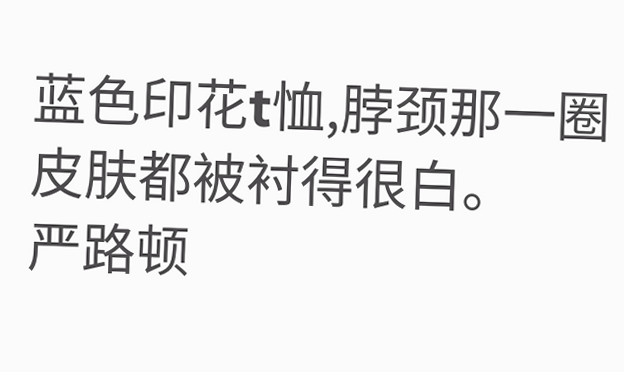蓝色印花t恤,脖颈那一圈皮肤都被衬得很白。
严路顿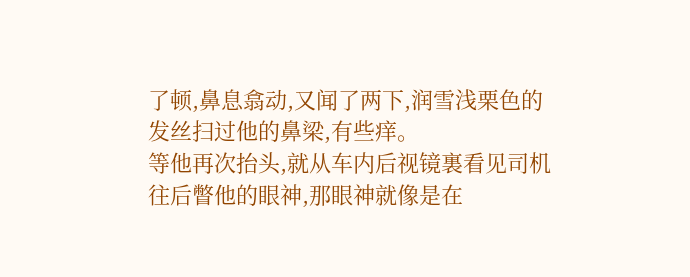了顿,鼻息翕动,又闻了两下,润雪浅栗色的发丝扫过他的鼻梁,有些痒。
等他再次抬头,就从车内后视镜裏看见司机往后瞥他的眼神,那眼神就像是在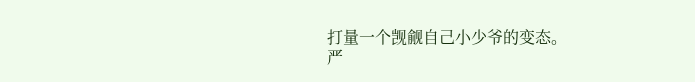打量一个觊觎自己小少爷的变态。
严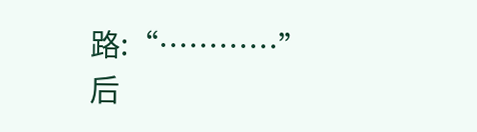路:“…………”
后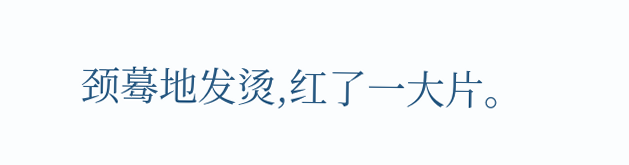颈蓦地发烫,红了一大片。